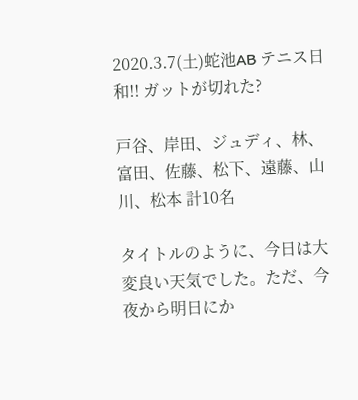2020.3.7(土)蛇池AB テニス日和!! ガットが切れた?

戸谷、岸田、ジュディ、林、富田、佐藤、松下、遠藤、山川、松本 計10名

タイトルのように、今日は大変良い天気でした。ただ、今夜から明日にか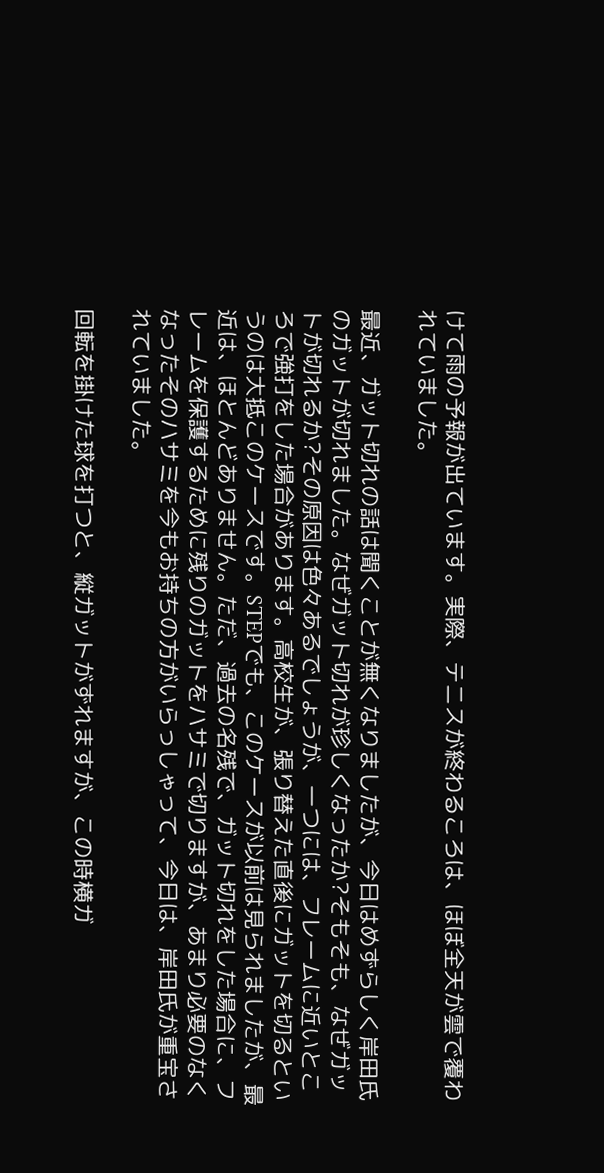けて雨の予報が出ています。実際、テニスが終わるころは、ほぼ全天が雲で覆われていました。

最近、ガット切れの話は聞くことが無くなりましたが、今日はめずらしく岸田氏のガットが切れました。なぜガット切れが珍しくなったか?そもそも、なぜガットが切れるか?その原因は色々あるでしょうが、一つには、フレームに近いところで強打をした場合があります。高校生が、張り替えた直後にガットを切るというのは大抵このケースです。STEPでも、このケースが以前は見られましたが、最近は、ほとんどありません。ただ、過去の名残で、ガット切れをした場合に、フレームを保護するために残りのガットをハサミで切りますが、あまり必要のなくなったそのハサミを今もお持ちの方がいらっしゃって、今日は、岸田氏が重宝されていました。

回転を掛けた球を打つと、縦ガットがずれますが、この時横ガ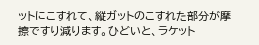ットにこすれて、縦ガットのこすれた部分が摩擦ですり減ります。ひどいと、ラケット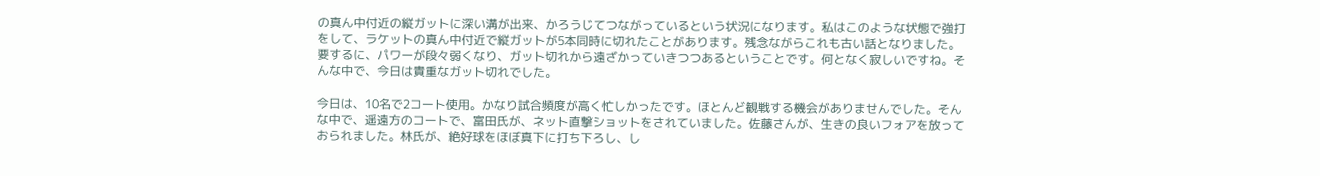の真ん中付近の縦ガットに深い溝が出来、かろうじてつながっているという状況になります。私はこのような状態で強打をして、ラケットの真ん中付近で縦ガットが5本同時に切れたことがあります。残念ながらこれも古い話となりました。要するに、パワーが段々弱くなり、ガット切れから遠ざかっていきつつあるということです。何となく寂しいですね。そんな中で、今日は貴重なガット切れでした。

今日は、10名で2コート使用。かなり試合頻度が高く忙しかったです。ほとんど観戦する機会がありませんでした。そんな中で、遥遠方のコートで、富田氏が、ネット直撃ショットをされていました。佐藤さんが、生きの良いフォアを放っておられました。林氏が、絶好球をほぼ真下に打ち下ろし、し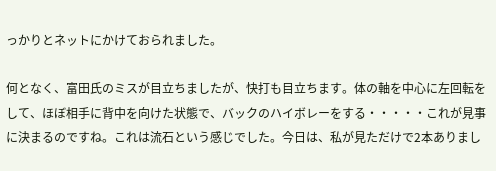っかりとネットにかけておられました。

何となく、富田氏のミスが目立ちましたが、快打も目立ちます。体の軸を中心に左回転をして、ほぼ相手に背中を向けた状態で、バックのハイボレーをする・・・・・これが見事に決まるのですね。これは流石という感じでした。今日は、私が見ただけで2本ありまし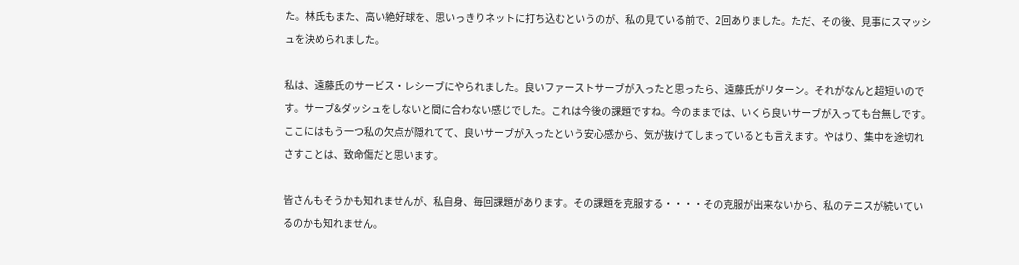た。林氏もまた、高い絶好球を、思いっきりネットに打ち込むというのが、私の見ている前で、2回ありました。ただ、その後、見事にスマッシュを決められました。

私は、遠藤氏のサービス・レシーブにやられました。良いファーストサーブが入ったと思ったら、遠藤氏がリターン。それがなんと超短いのです。サーブ&ダッシュをしないと間に合わない感じでした。これは今後の課題ですね。今のままでは、いくら良いサーブが入っても台無しです。ここにはもう一つ私の欠点が隠れてて、良いサーブが入ったという安心感から、気が抜けてしまっているとも言えます。やはり、集中を途切れさすことは、致命傷だと思います。

皆さんもそうかも知れませんが、私自身、毎回課題があります。その課題を克服する・・・・その克服が出来ないから、私のテニスが続いているのかも知れません。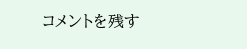コメントを残す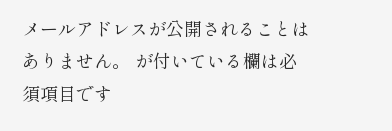メールアドレスが公開されることはありません。 が付いている欄は必須項目です